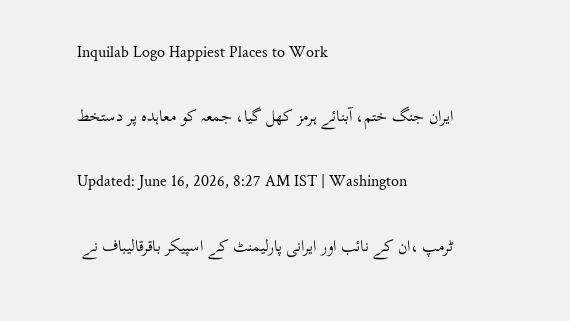Inquilab Logo Happiest Places to Work

ایران جنگ ختم، آبنائے ہرمز کھل گیا، جمعہ کو معاہدہ پر دستخط

Updated: June 16, 2026, 8:27 AM IST | Washington

ٹرمپ ،ان کے نائب اور ایرانی پارلیمنٹ کے اسپیکر باقرقالیباف نے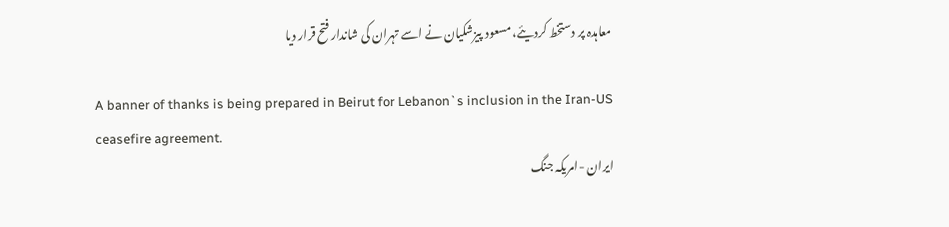معاہدہ پر دستخط کردیئے، مسعود پیزشکیان نے اسے تہران کی شاندار فتح قرار دیا

A banner of thanks is being prepared in Beirut for Lebanon`s inclusion in the Iran-US ceasefire agreement.
ایران -امریکہ جنگ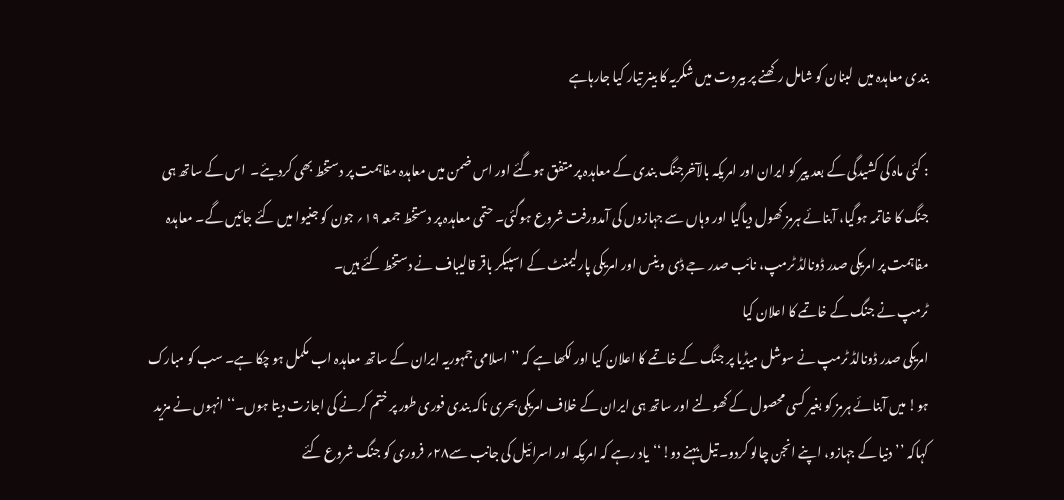بندی معاہدہ میں  لبنان کو شامل رکھنے پر بیروت میں شکریہ کا بینر تیار کیا جارہاہے

: کئی ماہ کی کشیدگی کے بعد پیر کو ایران اور امریکہ بالآخرجنگ بندی کے معاہدہ پر متفق ہوگئے اور اس ضمن میں معاہدہ مفاہمت پر دستخط بھی کردیئے۔  اس کے ساتھ ہی جنگ کا خاتمہ ہوگیا، آبنائے ہرمز کھول دیاگیا اور وہاں سے جہازوں کی آمدورفت شروع ہوگئی۔ حتمی معاہدہ پر دستخط جمعہ ۱۹؍ جون کو جنیوا میں کئے جائیں گے۔ معاہدہ مفاہمت پر امریکی صدر ڈونالڈ ٹرمپ، نائب صدر جے ڈی وینس اور امریکی پارلیمنٹ کے اسپیکر باقر قالیباف نے دستخط کئے ہیں۔
ٹرمپ نے جنگ کے خاتمے کا اعلان کیا
امریکی صدر ڈونالڈ ٹرمپ نے سوشل میڈیا پر جنگ کے خاتمے کا اعلان کیا اور لکھا ہے کہ ’’اسلامی جمہوریہ ایران کے ساتھ معاہدہ اب مکمل ہو چکا ہے۔ سب کو مبارک ہو! میں آبنائے ہرمز کو بغیر کسی محصول کے کھولنے اور ساتھ ہی ایران کے خلاف امریکی بحری ناکہ بندی فوری طور پر ختم کرنے کی اجازت دیتا ہوں۔‘‘ انہوں نے مزید کہاکہ ’’دنیا کے جہازو، اپنے انجن چالو کردو۔ تیل بہنے دو!‘‘یاد رہے کہ امریکہ اور اسرائیل کی جانب سے۲۸؍ فروری کو جنگ شروع کئے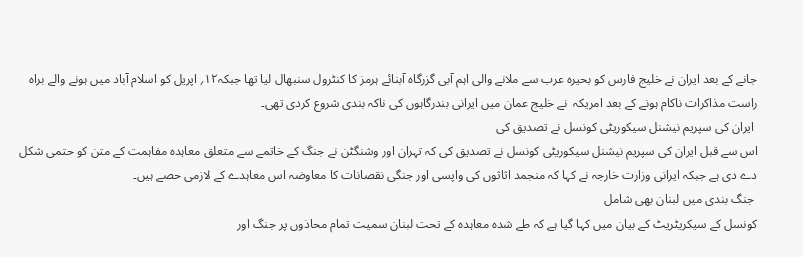جانے کے بعد ایران نے خلیج فارس کو بحیرہ عرب سے ملانے والی اہم آبی گزرگاہ آبنائے ہرمز کا کنٹرول سنبھال لیا تھا جبکہ۱۲؍ اپریل کو اسلام آباد میں ہونے والے براہ راست مذاکرات ناکام ہونے کے بعد امریکہ  نے خلیج عمان میں ایرانی بندرگاہوں کی ناکہ بندی شروع کردی تھی۔
 ایران کی سپریم نیشنل سیکوریٹی کونسل نے تصدیق کی
اس سے قبل ایران کی سپریم نیشنل سیکوریٹی کونسل نے تصدیق کی کہ تہران اور وشنگٹن نے جنگ کے خاتمے سے متعلق معاہدہ مفاہمت کے متن کو حتمی شکل دے دی ہے جبکہ ایرانی وزارت خارجہ نے کہا کہ منجمد اثاثوں کی واپسی اور جنگی نقصانات کا معاوضہ اس معاہدے کے لازمی حصے ہیں۔
 جنگ بندی میں لبنان بھی شامل
کونسل کے سیکریٹریٹ کے بیان میں کہا گیا ہے کہ طے شدہ معاہدہ کے تحت لبنان سمیت تمام محاذوں پر جنگ اور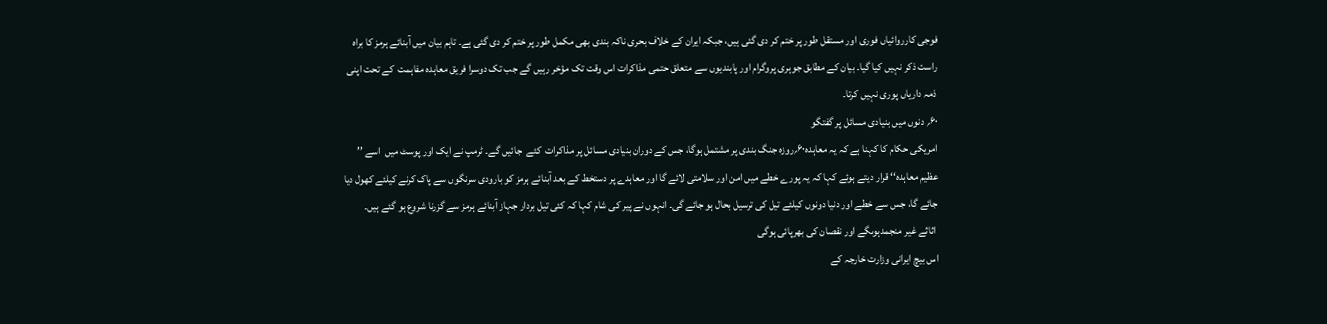فوجی کارروائیاں فوری اور مستقل طور پر ختم کر دی گئی ہیں، جبکہ ایران کے خلاف بحری ناکہ بندی بھی مکمل طور پر ختم کر دی گئی ہے۔ تاہم بیان میں آبنائے ہرمز کا براہ راست ذکر نہیں کیا گیا۔ بیان کے مطابق جوہری پروگرام اور پابندیوں سے متعلق حتمی مذاکرات اس وقت تک مؤخر رہیں گے جب تک دوسرا فریق معاہدہ مفاہمت  کے تحت اپنی ذمہ داریاں پوری نہیں کرتا۔
۶۰؍ دنوں میں بنیادی مسائل پر گفتگو
امریکی حکام کا کہنا ہے کہ یہ معاہدہ۶۰؍روزہ جنگ بندی پر مشتمل ہوگا، جس کے دوران بنیادی مسائل پر مذاکرات  کئے  جائیں گے۔ ٹرمپ نے ایک اور پوسٹ میں  اسے ’’ عظیم معاہدہ‘‘ قرار دیتے ہوئے کہا کہ یہ پورے خطے میں امن اور سلامتی لائے گا اور معاہدے پر دستخط کے بعد آبنائے ہرمز کو بارودی سرنگوں سے پاک کرنے کیلئے کھول دیا جائے گا، جس سے خطے اور دنیا دونوں کیلئے تیل کی ترسیل بحال ہو جائے گی۔ انہوں نے پیر کی شام کہا کہ کئی تیل بردار جہاز آبنائے ہرمز سے گزرنا شروع ہو گئے ہیں۔
 اثاثے غیر منجمدہوںگے اور نقصان کی بھرپائی ہوگی
اس بیچ ایرانی وزارت خارجہ کے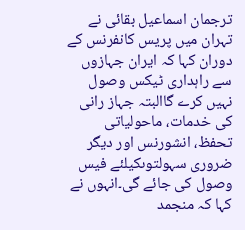ترجمان اسماعیل بقائی نے تہران میں پریس کانفرنس کے دوران کہا کہ ایران جہازوں سے راہداری ٹیکس وصول نہیں کرے گاالبتہ جہاز رانی کی خدمات، ماحولیاتی تحفظ، انشورنس اور دیگر ضروری سہولتوںکیلئے فیس وصول کی جائے گی۔انہوں نے کہا کہ منجمد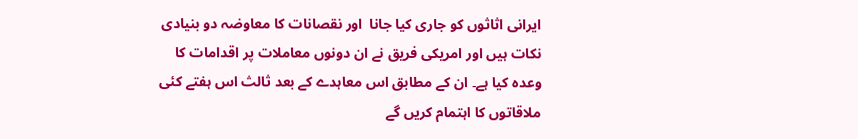ایرانی اثاثوں کو جاری کیا جانا  اور نقصانات کا معاوضہ دو بنیادی نکات ہیں اور امریکی فریق نے ان دونوں معاملات پر اقدامات کا وعدہ کیا ہے۔ ان کے مطابق اس معاہدے کے بعد ثالث اس ہفتے کئی ملاقاتوں کا اہتمام کریں گے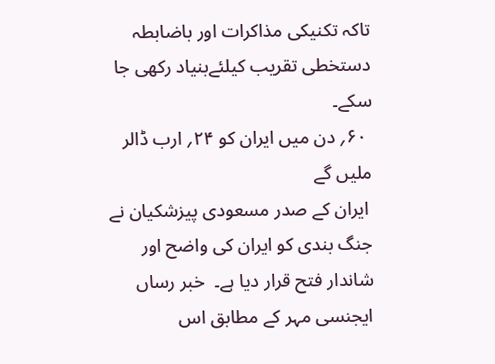تاکہ تکنیکی مذاکرات اور باضابطہ دستخطی تقریب کیلئےبنیاد رکھی جا سکے۔
 ۶۰؍ دن میں ایران کو ۲۴؍ ارب ڈالر ملیں گے
 ایران کے صدر مسعودی پیزشکیان نے جنگ بندی کو ایران کی واضح اور شاندار فتح قرار دیا ہے۔  خبر رساں ایجنسی مہر کے مطابق اس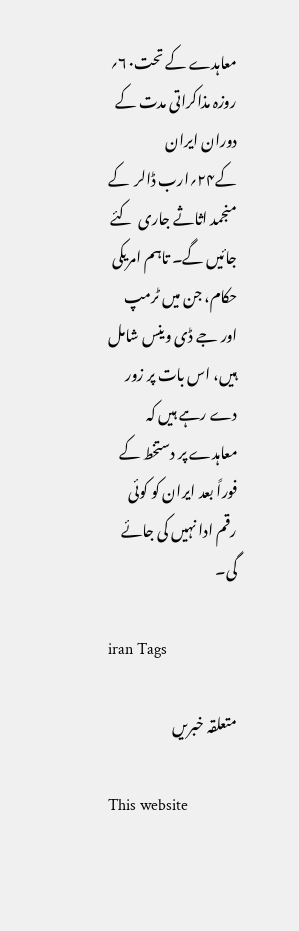معاہدے کے تحت۶۰؍ روزہ مذاکراتی مدت کے دوران ایران کے۲۴؍ارب ڈالر  کے منجمد اثاثے جاری  کئے   جائیں گے۔ تاہم امریکی حکام، جن میں ٹرمپ اور جے ڈی وینس شامل ہیں، اس بات پر زور دے رہے ہیں کہ معاہدے پر دستخط کے فوراً بعد ایران کو کوئی رقم ادا نہیں کی جائے گی۔

iran Tags

متعلقہ خبریں

This website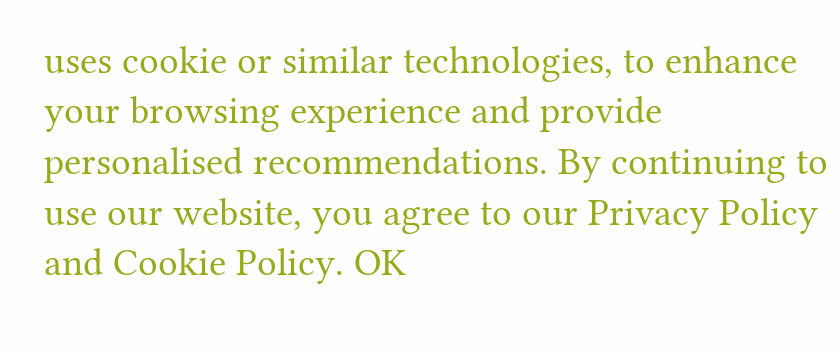uses cookie or similar technologies, to enhance your browsing experience and provide personalised recommendations. By continuing to use our website, you agree to our Privacy Policy and Cookie Policy. OK